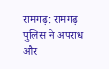रामगढ़: रामगढ़ पुलिस ने अपराध और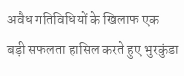अवैध गतिविधियों के खिलाफ एक बड़ी सफलता हासिल करते हुए भुरकुंडा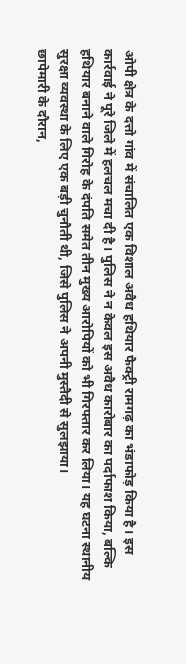ओपी क्षेत्र के दत्तो गांव में संचालित एक विशाल अवैध हथियार फैक्ट्री रामगढ़ का भंडाफोड़ किया है। इस कार्रवाई ने पूरे जिले में हलचल मचा दी है। पुलिस ने न केवल इस अवैध कारोबार का पर्दाफाश किया, बल्कि हथियार बनाने वाले गिरोह के दंपति समेत तीन मुख्य आरोपियों को भी गिरफ्तार कर लिया। यह घटना स्थानीय सुरक्षा व्यवस्था के लिए एक बड़ी चुनौती थी, जिसे पुलिस ने अपनी मुस्तैदी से सुलझाया।
छापेमारी के दौरान,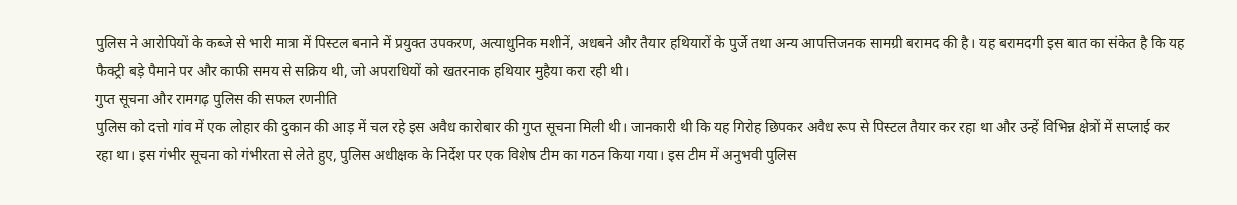पुलिस ने आरोपियों के कब्जे से भारी मात्रा में पिस्टल बनाने में प्रयुक्त उपकरण, अत्याधुनिक मशीनें, अधबने और तैयार हथियारों के पुर्जे तथा अन्य आपत्तिजनक सामग्री बरामद की है। यह बरामदगी इस बात का संकेत है कि यह फैक्ट्री बड़े पैमाने पर और काफी समय से सक्रिय थी, जो अपराधियों को खतरनाक हथियार मुहैया करा रही थी।
गुप्त सूचना और रामगढ़ पुलिस की सफल रणनीति
पुलिस को दत्तो गांव में एक लोहार की दुकान की आड़ में चल रहे इस अवैध कारोबार की गुप्त सूचना मिली थी। जानकारी थी कि यह गिरोह छिपकर अवैध रूप से पिस्टल तैयार कर रहा था और उन्हें विभिन्न क्षेत्रों में सप्लाई कर रहा था। इस गंभीर सूचना को गंभीरता से लेते हुए, पुलिस अधीक्षक के निर्देश पर एक विशेष टीम का गठन किया गया। इस टीम में अनुभवी पुलिस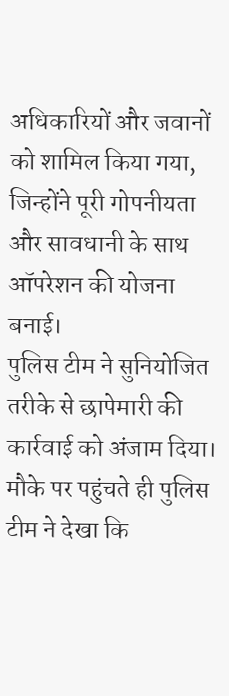अधिकारियों और जवानों को शामिल किया गया, जिन्होंने पूरी गोपनीयता और सावधानी के साथ ऑपरेशन की योजना बनाई।
पुलिस टीम ने सुनियोजित तरीके से छापेमारी की कार्रवाई को अंजाम दिया। मौके पर पहुंचते ही पुलिस टीम ने देखा कि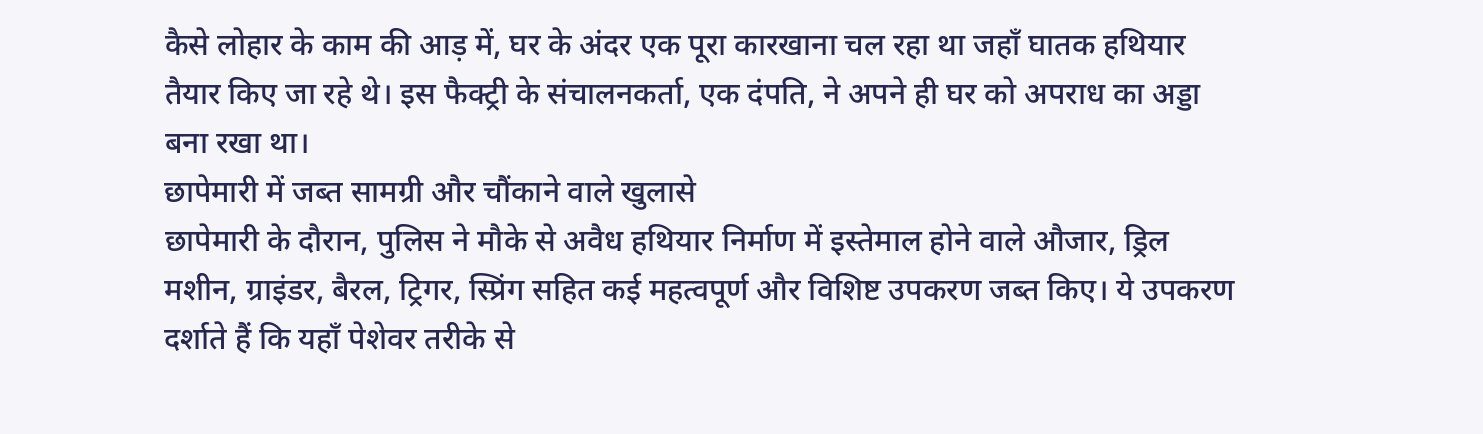कैसे लोहार के काम की आड़ में, घर के अंदर एक पूरा कारखाना चल रहा था जहाँ घातक हथियार तैयार किए जा रहे थे। इस फैक्ट्री के संचालनकर्ता, एक दंपति, ने अपने ही घर को अपराध का अड्डा बना रखा था।
छापेमारी में जब्त सामग्री और चौंकाने वाले खुलासे
छापेमारी के दौरान, पुलिस ने मौके से अवैध हथियार निर्माण में इस्तेमाल होने वाले औजार, ड्रिल मशीन, ग्राइंडर, बैरल, ट्रिगर, स्प्रिंग सहित कई महत्वपूर्ण और विशिष्ट उपकरण जब्त किए। ये उपकरण दर्शाते हैं कि यहाँ पेशेवर तरीके से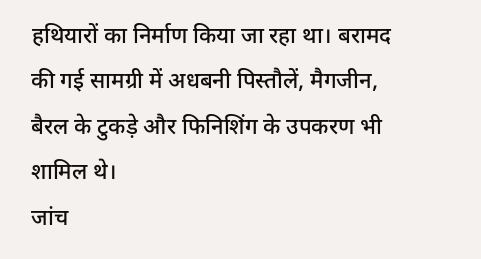हथियारों का निर्माण किया जा रहा था। बरामद की गई सामग्री में अधबनी पिस्तौलें, मैगजीन, बैरल के टुकड़े और फिनिशिंग के उपकरण भी शामिल थे।
जांच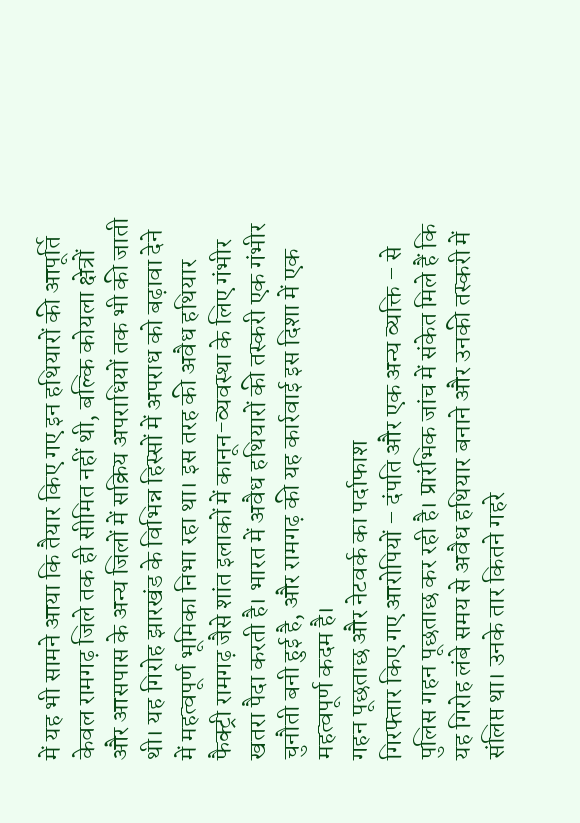में यह भी सामने आया कि तैयार किए गए इन हथियारों की आपूर्ति केवल रामगढ़ जिले तक ही सीमित नहीं थी, बल्कि कोयला क्षेत्रों और आसपास के अन्य जिलों में सक्रिय अपराधियों तक भी की जाती थी। यह गिरोह झारखंड के विभिन्न हिस्सों में अपराध को बढ़ावा देने में महत्वपूर्ण भूमिका निभा रहा था। इस तरह की अवैध हथियार फैक्ट्री रामगढ़ जैसे शांत इलाकों में कानून-व्यवस्था के लिए गंभीर खतरा पैदा करती है। भारत में अवैध हथियारों की तस्करी एक गंभीर चुनौती बनी हुई है, और रामगढ़ की यह कार्रवाई इस दिशा में एक महत्वपूर्ण कदम है।
गहन पूछताछ और नेटवर्क का पर्दाफाश
गिरफ्तार किए गए आरोपियों – दंपति और एक अन्य व्यक्ति – से पुलिस गहन पूछताछ कर रही है। प्रारंभिक जांच में संकेत मिले हैं कि यह गिरोह लंबे समय से अवैध हथियार बनाने और उनकी तस्करी में संलिप्त था। उनके तार कितने गहरे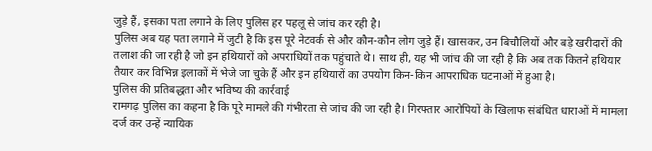जुड़े हैं, इसका पता लगाने के लिए पुलिस हर पहलू से जांच कर रही है।
पुलिस अब यह पता लगाने में जुटी है कि इस पूरे नेटवर्क से और कौन-कौन लोग जुड़े हैं। खासकर, उन बिचौलियों और बड़े खरीदारों की तलाश की जा रही है जो इन हथियारों को अपराधियों तक पहुंचाते थे। साथ ही, यह भी जांच की जा रही है कि अब तक कितने हथियार तैयार कर विभिन्न इलाकों में भेजे जा चुके हैं और इन हथियारों का उपयोग किन-किन आपराधिक घटनाओं में हुआ है।
पुलिस की प्रतिबद्धता और भविष्य की कार्रवाई
रामगढ़ पुलिस का कहना है कि पूरे मामले की गंभीरता से जांच की जा रही है। गिरफ्तार आरोपियों के खिलाफ संबंधित धाराओं में मामला दर्ज कर उन्हें न्यायिक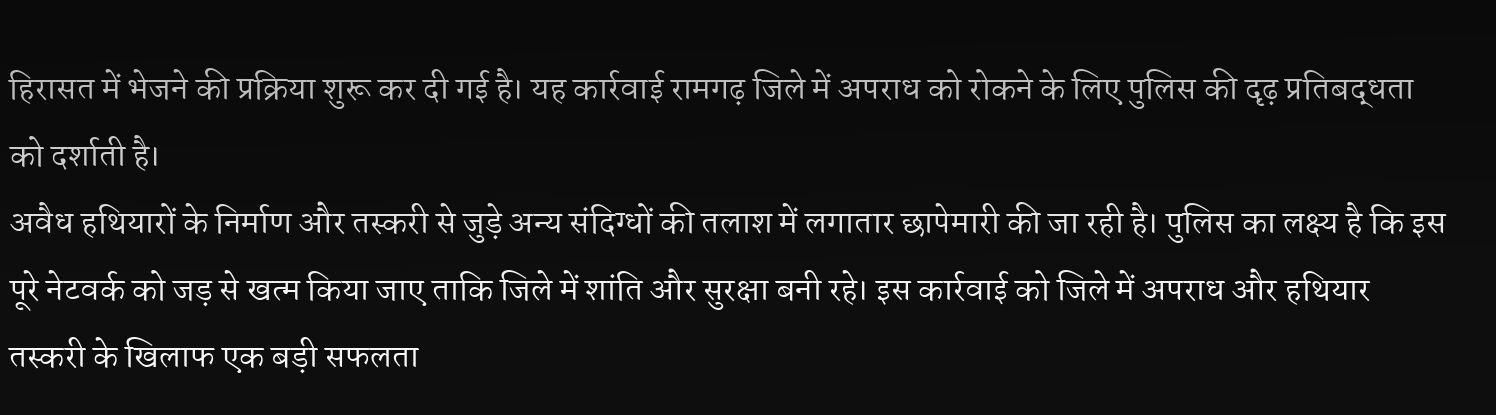हिरासत में भेजने की प्रक्रिया शुरू कर दी गई है। यह कार्रवाई रामगढ़ जिले में अपराध को रोकने के लिए पुलिस की दृढ़ प्रतिबद्धता को दर्शाती है।
अवैध हथियारों के निर्माण और तस्करी से जुड़े अन्य संदिग्धों की तलाश में लगातार छापेमारी की जा रही है। पुलिस का लक्ष्य है कि इस पूरे नेटवर्क को जड़ से खत्म किया जाए ताकि जिले में शांति और सुरक्षा बनी रहे। इस कार्रवाई को जिले में अपराध और हथियार तस्करी के खिलाफ एक बड़ी सफलता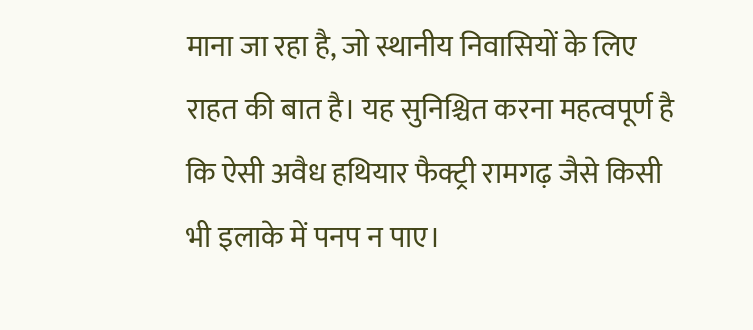माना जा रहा है, जो स्थानीय निवासियों के लिए राहत की बात है। यह सुनिश्चित करना महत्वपूर्ण है कि ऐसी अवैध हथियार फैक्ट्री रामगढ़ जैसे किसी भी इलाके में पनप न पाए।